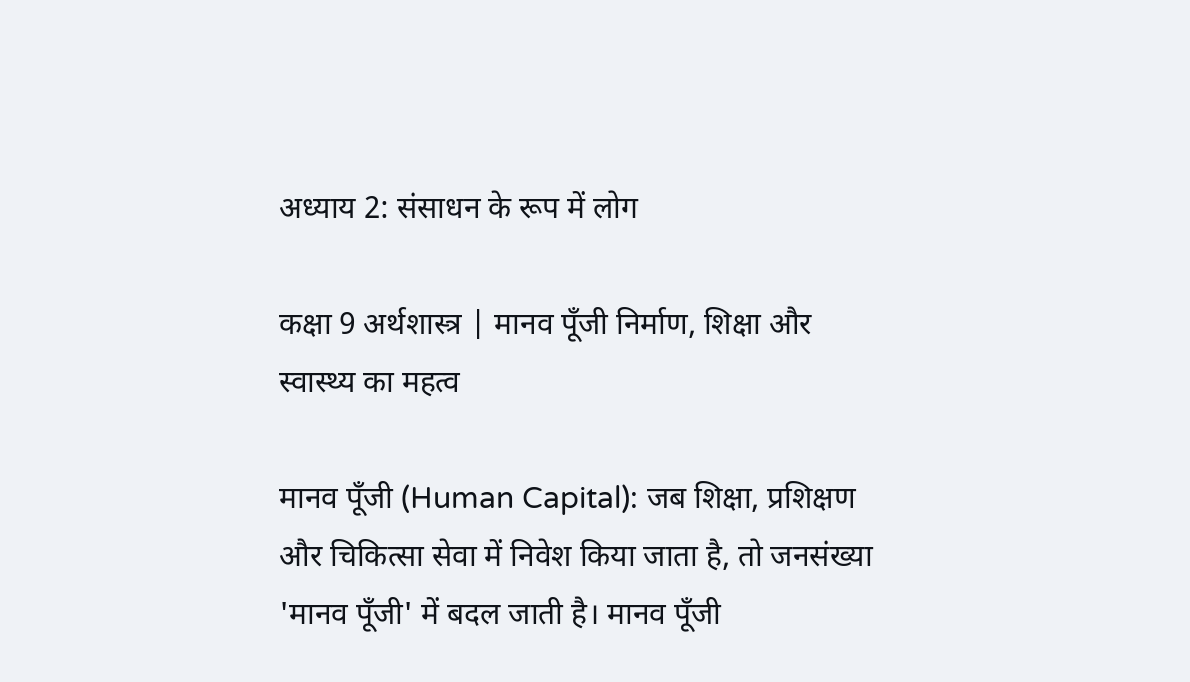अध्याय 2: संसाधन के रूप में लोग

कक्षा 9 अर्थशास्त्र | मानव पूँजी निर्माण, शिक्षा और स्वास्थ्य का महत्व

मानव पूँजी (Human Capital): जब शिक्षा, प्रशिक्षण और चिकित्सा सेवा में निवेश किया जाता है, तो जनसंख्या 'मानव पूँजी' में बदल जाती है। मानव पूँजी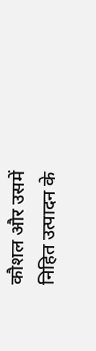कौशल और उसमें निहित उत्पादन के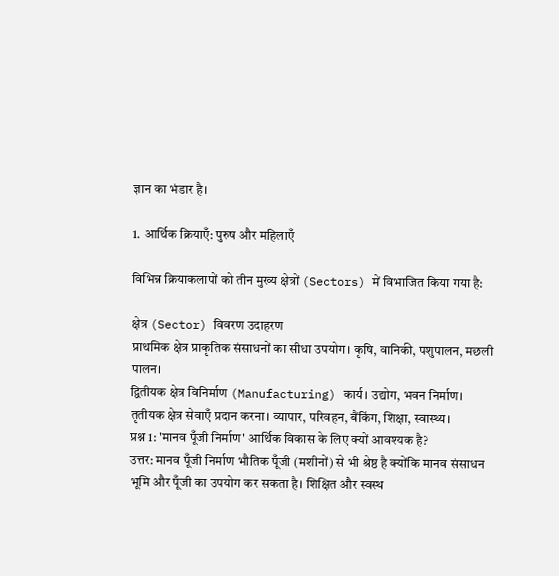ज्ञान का भंडार है।

1. आर्थिक क्रियाएँ: पुरुष और महिलाएँ

विभिन्न क्रियाकलापों को तीन मुख्य क्षेत्रों (Sectors) में विभाजित किया गया है:

क्षेत्र (Sector) विवरण उदाहरण
प्राथमिक क्षेत्र प्राकृतिक संसाधनों का सीधा उपयोग। कृषि, वानिकी, पशुपालन, मछली पालन।
द्वितीयक क्षेत्र विनिर्माण (Manufacturing) कार्य। उद्योग, भवन निर्माण।
तृतीयक क्षेत्र सेवाएँ प्रदान करना। व्यापार, परिवहन, बैंकिंग, शिक्षा, स्वास्थ्य।
प्रश्न 1: 'मानव पूँजी निर्माण' आर्थिक विकास के लिए क्यों आवश्यक है?
उत्तर: मानव पूँजी निर्माण भौतिक पूँजी (मशीनों) से भी श्रेष्ठ है क्योंकि मानव संसाधन भूमि और पूँजी का उपयोग कर सकता है। शिक्षित और स्वस्थ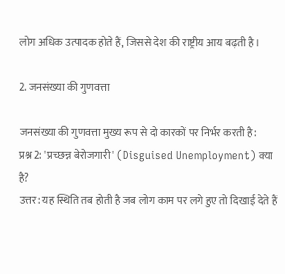लोग अधिक उत्पादक होते हैं, जिससे देश की राष्ट्रीय आय बढ़ती है।

2. जनसंख्या की गुणवत्ता

जनसंख्या की गुणवत्ता मुख्य रूप से दो कारकों पर निर्भर करती है:
प्रश्न 2: 'प्रच्छन्न बेरोजगारी' (Disguised Unemployment) क्या है?
उत्तर: यह स्थिति तब होती है जब लोग काम पर लगे हुए तो दिखाई देते हैं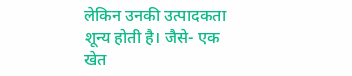लेकिन उनकी उत्पादकता शून्य होती है। जैसे- एक खेत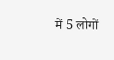में 5 लोगों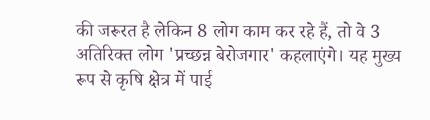की जरूरत है लेकिन 8 लोग काम कर रहे हैं, तो वे 3 अतिरिक्त लोग 'प्रच्छन्न बेरोजगार' कहलाएंगे। यह मुख्य रूप से कृषि क्षेत्र में पाई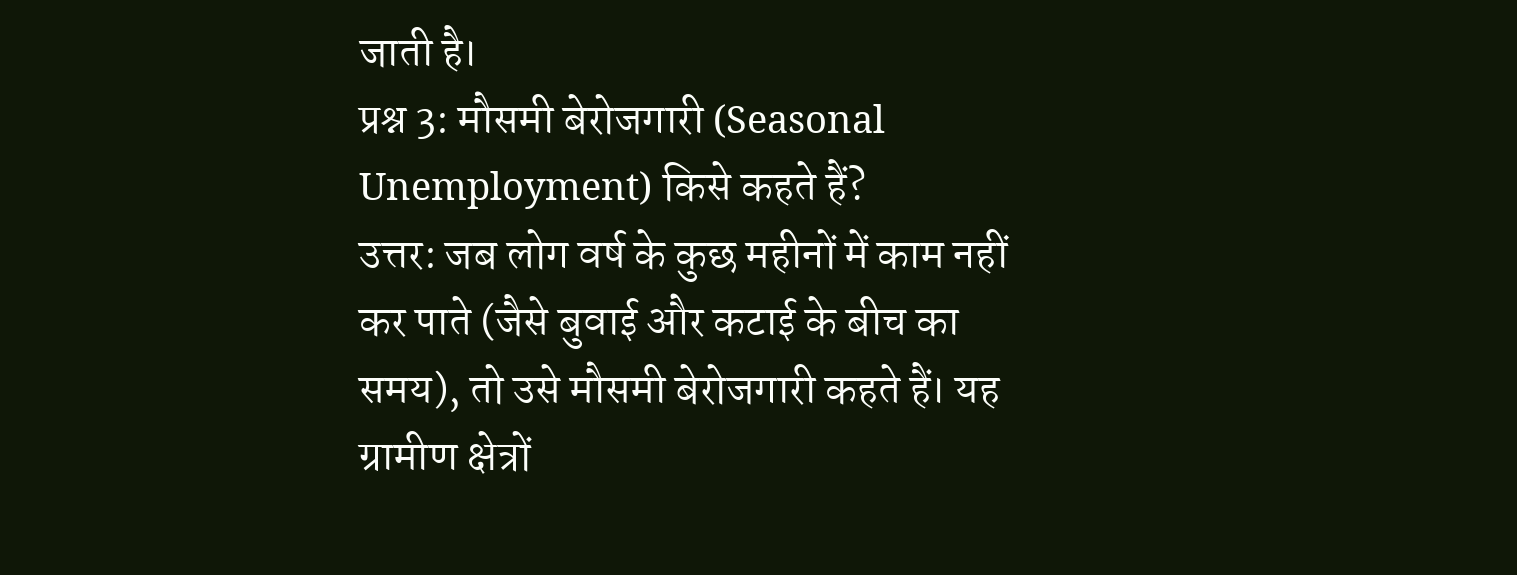जाती है।
प्रश्न 3: मौसमी बेरोजगारी (Seasonal Unemployment) किसे कहते हैं?
उत्तर: जब लोग वर्ष के कुछ महीनों में काम नहीं कर पाते (जैसे बुवाई और कटाई के बीच का समय), तो उसे मौसमी बेरोजगारी कहते हैं। यह ग्रामीण क्षेत्रों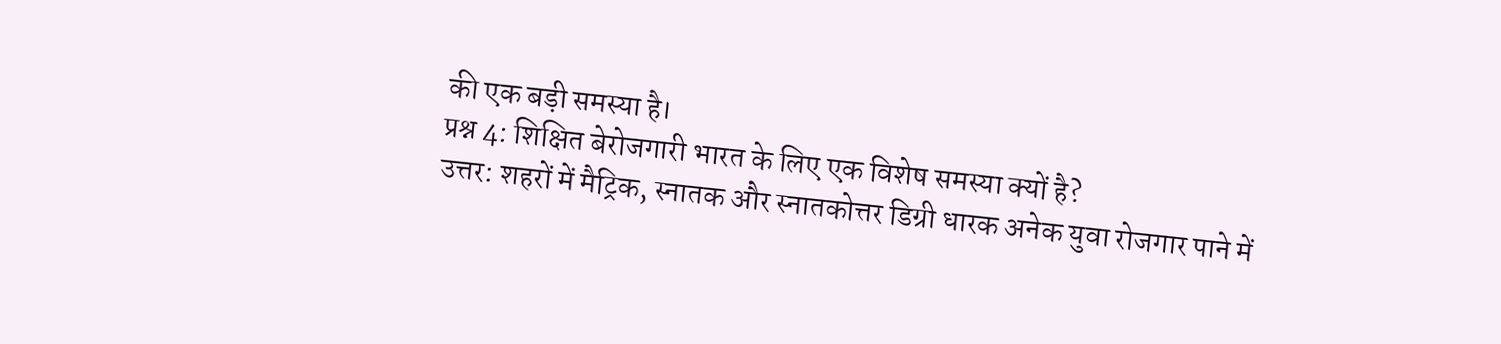की एक बड़ी समस्या है।
प्रश्न 4: शिक्षित बेरोजगारी भारत के लिए एक विशेष समस्या क्यों है?
उत्तर: शहरों में मैट्रिक, स्नातक और स्नातकोत्तर डिग्री धारक अनेक युवा रोजगार पाने में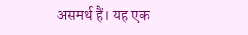असमर्थ हैं। यह एक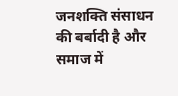जनशक्ति संसाधन की बर्बादी है और समाज में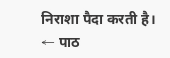निराशा पैदा करती है।
← पाठ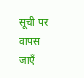सूची पर वापस जाएँ